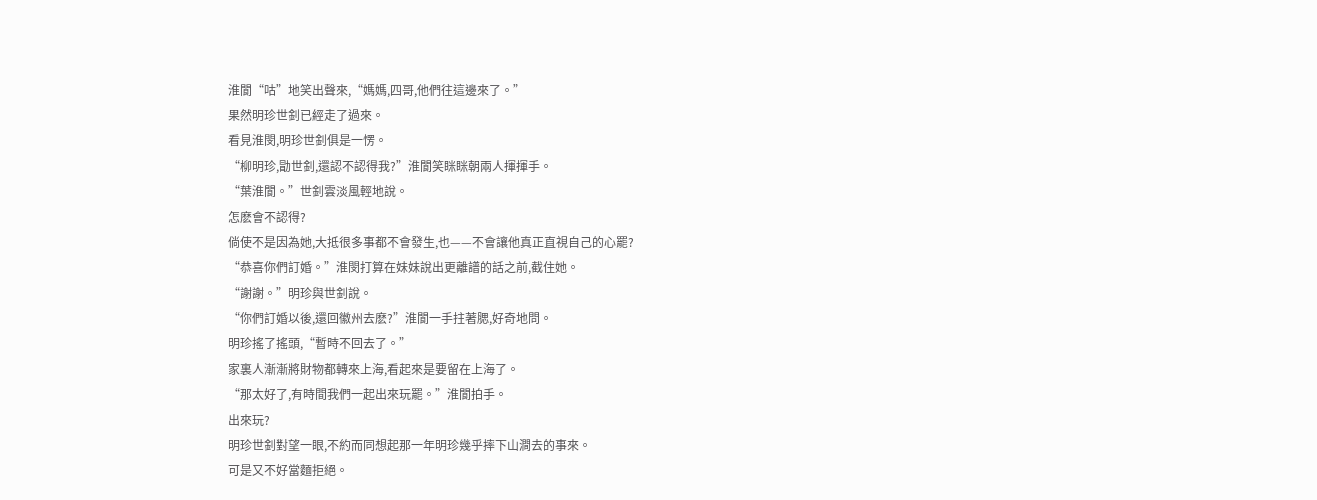淮閬“咕”地笑出聲來,“媽媽,四哥,他們往這邊來了。”
果然明珍世釗已經走了過來。
看見淮閔,明珍世釗俱是一愣。
“柳明珍,勖世釗,還認不認得我?”淮閬笑眯眯朝兩人揮揮手。
“葉淮閬。”世釗雲淡風輕地說。
怎麽會不認得?
倘使不是因為她,大抵很多事都不會發生,也——不會讓他真正直視自己的心罷?
“恭喜你們訂婚。”淮閔打算在妹妹說出更離譜的話之前,截住她。
“謝謝。”明珍與世釗說。
“你們訂婚以後,還回徽州去麽?”淮閬一手拄著腮,好奇地問。
明珍搖了搖頭,“暫時不回去了。”
家裏人漸漸將財物都轉來上海,看起來是要留在上海了。
“那太好了,有時間我們一起出來玩罷。”淮閬拍手。
出來玩?
明珍世釗對望一眼,不約而同想起那一年明珍幾乎摔下山澗去的事來。
可是又不好當麵拒絕。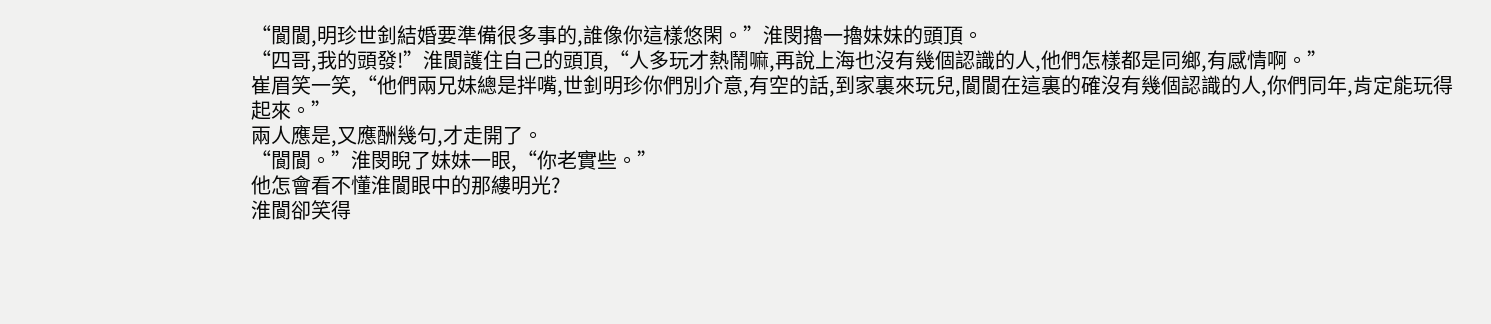“閬閬,明珍世釗結婚要準備很多事的,誰像你這樣悠閑。”淮閔擼一擼妹妹的頭頂。
“四哥,我的頭發!”淮閬護住自己的頭頂,“人多玩才熱鬧嘛,再說上海也沒有幾個認識的人,他們怎樣都是同鄉,有感情啊。”
崔眉笑一笑,“他們兩兄妹總是拌嘴,世釗明珍你們別介意,有空的話,到家裏來玩兒,閬閬在這裏的確沒有幾個認識的人,你們同年,肯定能玩得起來。”
兩人應是,又應酬幾句,才走開了。
“閬閬。”淮閔睨了妹妹一眼,“你老實些。”
他怎會看不懂淮閬眼中的那縷明光?
淮閬卻笑得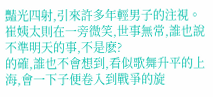豔光四射,引來許多年輕男子的注視。
崔姨太則在一旁微笑,世事無常,誰也說不準明天的事,不是麽?
的確,誰也不會想到,看似歌舞升平的上海,會一下子便卷入到戰爭的旋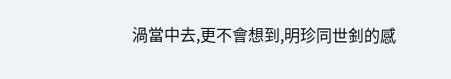渦當中去,更不會想到,明珍同世釗的感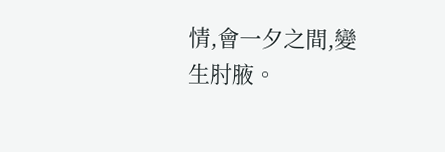情,會一夕之間,變生肘腋。